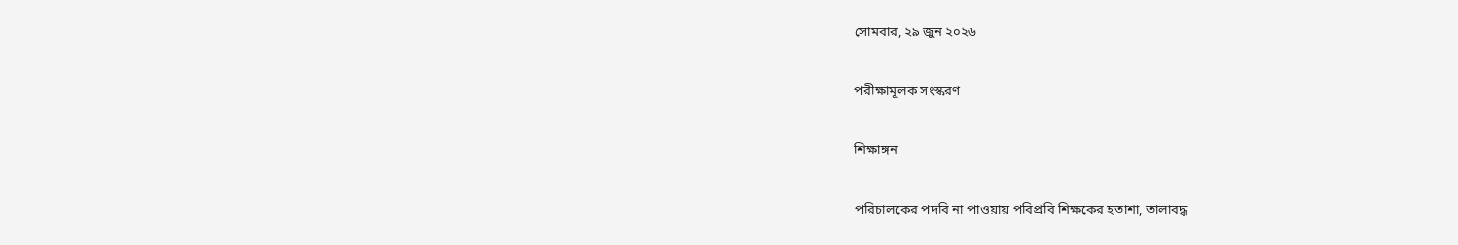সোমবার, ২৯ জুন ২০২৬

পরীক্ষামূলক সংস্করণ

শিক্ষাঙ্গন

পরিচালকের পদবি না পাওয়ায় পবিপ্রবি শিক্ষকের হতাশা, তালাবদ্ধ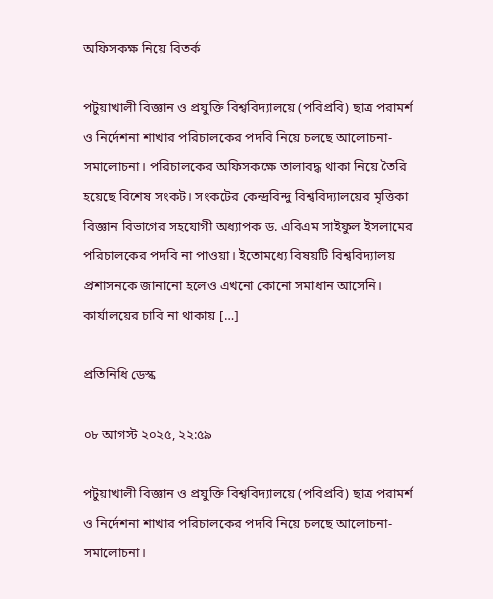অফিসকক্ষ নিয়ে বিতর্ক

পটুয়াখালী বিজ্ঞান ও প্রযুক্তি বিশ্ববিদ্যালয়ে (পবিপ্রবি) ছাত্র পরামর্শ ও নির্দেশনা শাখার পরিচালকের পদবি নিয়ে চলছে আলোচনা-সমালোচনা। পরিচালকের অফিসকক্ষে তালাবদ্ধ থাকা নিয়ে তৈরি হয়েছে বিশেষ সংকট। সংকটের কেন্দ্রবিন্দু বিশ্ববিদ্যালয়ের মৃত্তিকা বিজ্ঞান বিভাগের সহযোগী অধ্যাপক ড. এবিএম সাইফুল ইসলামের পরিচালকের পদবি না পাওয়া। ইতোমধ্যে বিষয়টি বিশ্ববিদ্যালয় প্রশাসনকে জানানো হলেও এখনো কোনো সমাধান আসেনি। কার্যালয়ের চাবি না থাকায় […]

প্রতিনিধি ডেস্ক

০৮ আগস্ট ২০২৫, ২২:৫৯

পটুয়াখালী বিজ্ঞান ও প্রযুক্তি বিশ্ববিদ্যালয়ে (পবিপ্রবি) ছাত্র পরামর্শ ও নির্দেশনা শাখার পরিচালকের পদবি নিয়ে চলছে আলোচনা-সমালোচনা।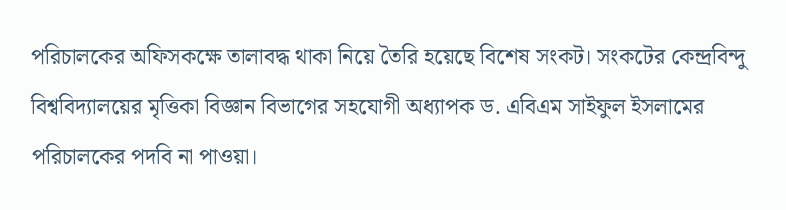পরিচালকের অফিসকক্ষে তালাবদ্ধ থাকা নিয়ে তৈরি হয়েছে বিশেষ সংকট। সংকটের কেন্দ্রবিন্দু বিশ্ববিদ্যালয়ের মৃত্তিকা বিজ্ঞান বিভাগের সহযোগী অধ্যাপক ড. এবিএম সাইফুল ইসলামের পরিচালকের পদবি না পাওয়া।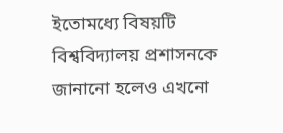ইতোমধ্যে বিষয়টি বিশ্ববিদ্যালয় প্রশাসনকে জানানো হলেও এখনো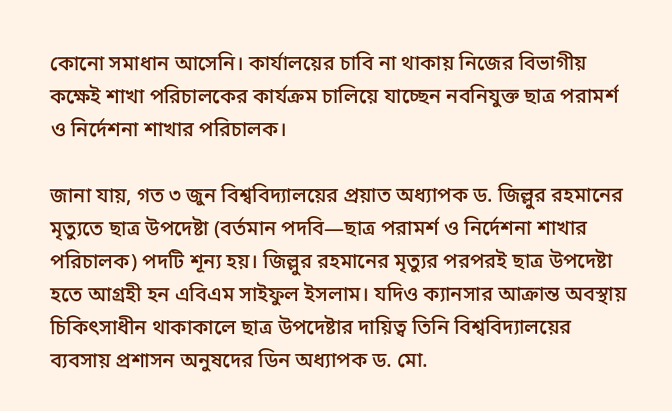কোনো সমাধান আসেনি। কার্যালয়ের চাবি না থাকায় নিজের বিভাগীয় কক্ষেই শাখা পরিচালকের কার্যক্রম চালিয়ে যাচ্ছেন নবনিযুক্ত ছাত্র পরামর্শ ও নির্দেশনা শাখার পরিচালক।

জানা যায়, গত ৩ জুন বিশ্ববিদ্যালয়ের প্রয়াত অধ্যাপক ড. জিল্লুর রহমানের মৃত্যুতে ছাত্র উপদেষ্টা (বর্তমান পদবি—ছাত্র পরামর্শ ও নির্দেশনা শাখার পরিচালক) পদটি শূন্য হয়। জিল্লুর রহমানের মৃত্যুর পরপরই ছাত্র উপদেষ্টা হতে আগ্রহী হন এবিএম সাইফুল ইসলাম। যদিও ক্যানসার আক্রান্ত অবস্থায় চিকিৎসাধীন থাকাকালে ছাত্র উপদেষ্টার দায়িত্ব তিনি বিশ্ববিদ্যালয়ের ব্যবসায় প্রশাসন অনুষদের ডিন অধ্যাপক ড. মো.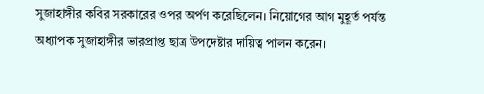সুজাহাঙ্গীর কবির সরকারের ওপর অর্পণ করেছিলেন। নিয়োগের আগ মুহূর্ত পর্যন্ত অধ্যাপক সুজাহাঙ্গীর ভারপ্রাপ্ত ছাত্র উপদেষ্টার দায়িত্ব পালন করেন।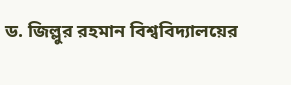ড. জিল্লুর রহমান বিশ্ববিদ্যালয়ের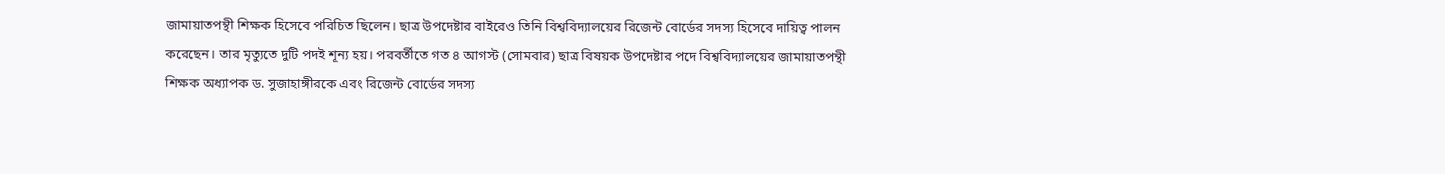জামায়াতপন্থী শিক্ষক হিসেবে পরিচিত ছিলেন। ছাত্র উপদেষ্টার বাইরেও তিনি বিশ্ববিদ্যালয়ের রিজেন্ট বোর্ডের সদস্য হিসেবে দায়িত্ব পালন করেছেন। তার মৃত্যুতে দুটি পদই শূন্য হয়। পরবর্তীতে গত ৪ আগস্ট (সোমবার) ছাত্র বিষয়ক উপদেষ্টার পদে বিশ্ববিদ্যালয়ের জামায়াতপন্থী শিক্ষক অধ্যাপক ড. সুজাহাঙ্গীরকে এবং রিজেন্ট বোর্ডের সদস্য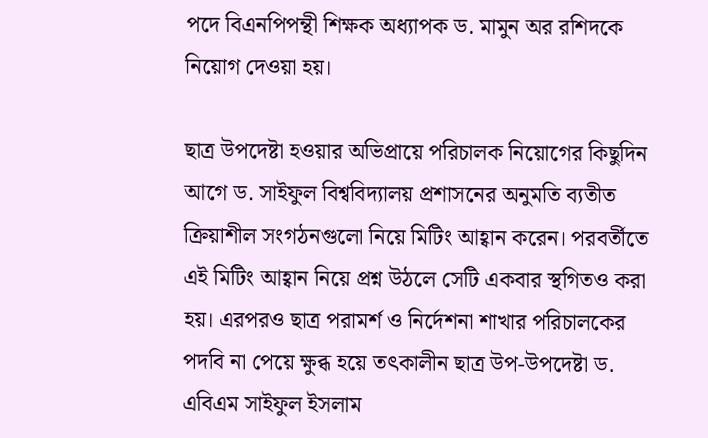পদে বিএনপিপন্থী শিক্ষক অধ্যাপক ড. মামুন অর রশিদকে নিয়োগ দেওয়া হয়।

ছাত্র উপদেষ্টা হওয়ার অভিপ্রায়ে পরিচালক নিয়োগের কিছুদিন আগে ড. সাইফুল বিশ্ববিদ্যালয় প্রশাসনের অনুমতি ব্যতীত ক্রিয়াশীল সংগঠনগুলো নিয়ে মিটিং আহ্বান করেন। পরবর্তীতে এই মিটিং আহ্বান নিয়ে প্রশ্ন উঠলে সেটি একবার স্থগিতও করা হয়। এরপরও ছাত্র পরামর্শ ও নির্দেশনা শাখার পরিচালকের পদবি না পেয়ে ক্ষুব্ধ হয়ে তৎকালীন ছাত্র উপ-উপদেষ্টা ড. এবিএম সাইফুল ইসলাম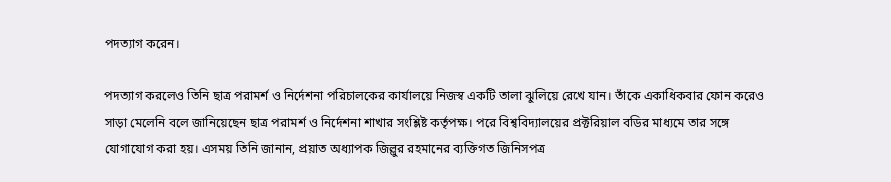পদত্যাগ করেন।

পদত্যাগ করলেও তিনি ছাত্র পরামর্শ ও নির্দেশনা পরিচালকের কার্যালয়ে নিজস্ব একটি তালা ঝুলিয়ে রেখে যান। তাঁকে একাধিকবার ফোন করেও সাড়া মেলেনি বলে জানিয়েছেন ছাত্র পরামর্শ ও নির্দেশনা শাখার সংশ্লিষ্ট কর্তৃপক্ষ। পরে বিশ্ববিদ্যালয়ের প্রক্টরিয়াল বডির মাধ্যমে তার সঙ্গে যোগাযোগ করা হয়। এসময় তিনি জানান, প্রয়াত অধ্যাপক জিল্লুর রহমানের ব্যক্তিগত জিনিসপত্র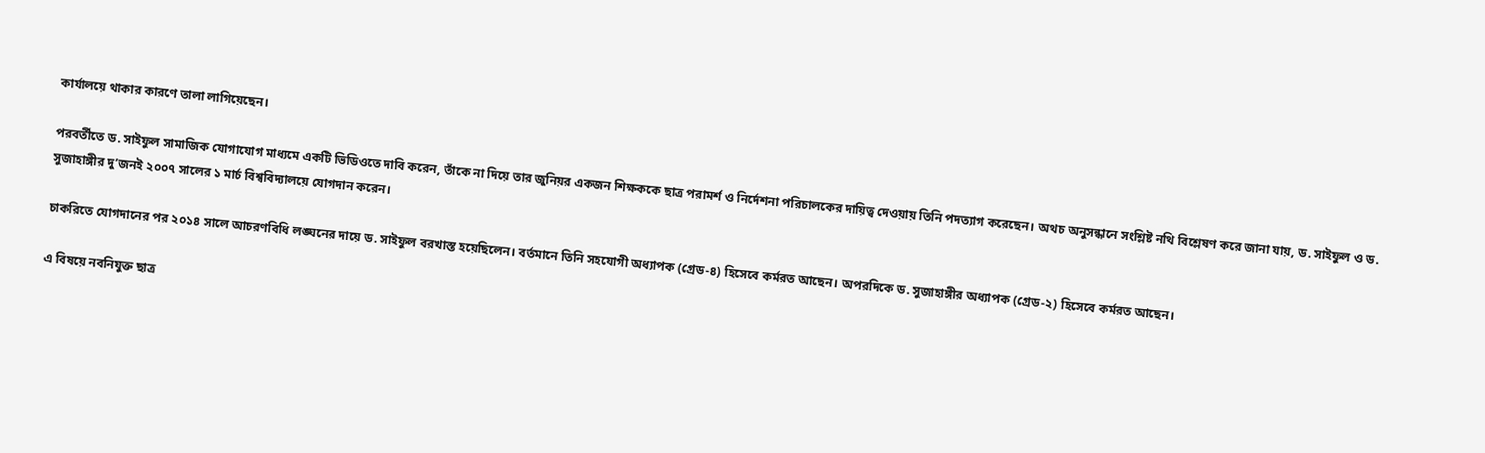কার্যালয়ে থাকার কারণে তালা লাগিয়েছেন।

পরবর্তীতে ড. সাইফুল সামাজিক যোগাযোগ মাধ্যমে একটি ভিডিওতে দাবি করেন, তাঁকে না দিয়ে তার জুনিয়র একজন শিক্ষককে ছাত্র পরামর্শ ও নির্দেশনা পরিচালকের দায়িত্ব দেওয়ায় তিনি পদত্যাগ করেছেন। অথচ অনুসন্ধানে সংশ্লিষ্ট নথি বিশ্লেষণ করে জানা যায়, ড. সাইফুল ও ড. সুজাহাঙ্গীর দু’জনই ২০০৭ সালের ১ মার্চ বিশ্ববিদ্যালয়ে যোগদান করেন।

চাকরিতে যোগদানের পর ২০১৪ সালে আচরণবিধি লঙ্ঘনের দায়ে ড. সাইফুল বরখাস্ত হয়েছিলেন। বর্তমানে তিনি সহযোগী অধ্যাপক (গ্রেড-৪) হিসেবে কর্মরত আছেন। অপরদিকে ড. সুজাহাঙ্গীর অধ্যাপক (গ্রেড-২) হিসেবে কর্মরত আছেন।

এ বিষয়ে নবনিযুক্ত ছাত্র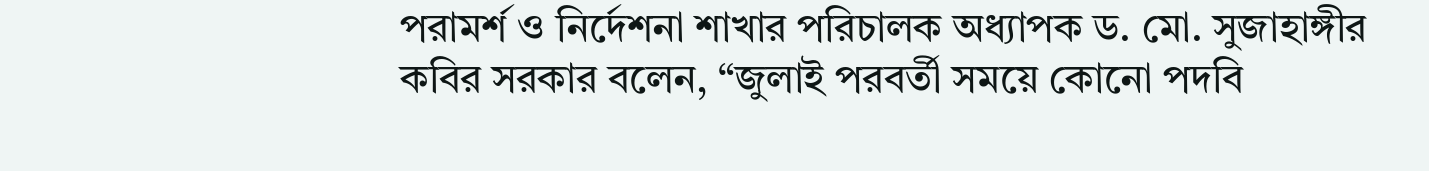পরামর্শ ও নির্দেশনা শাখার পরিচালক অধ্যাপক ড. মো. সুজাহাঙ্গীর কবির সরকার বলেন, “জুলাই পরবর্তী সময়ে কোনো পদবি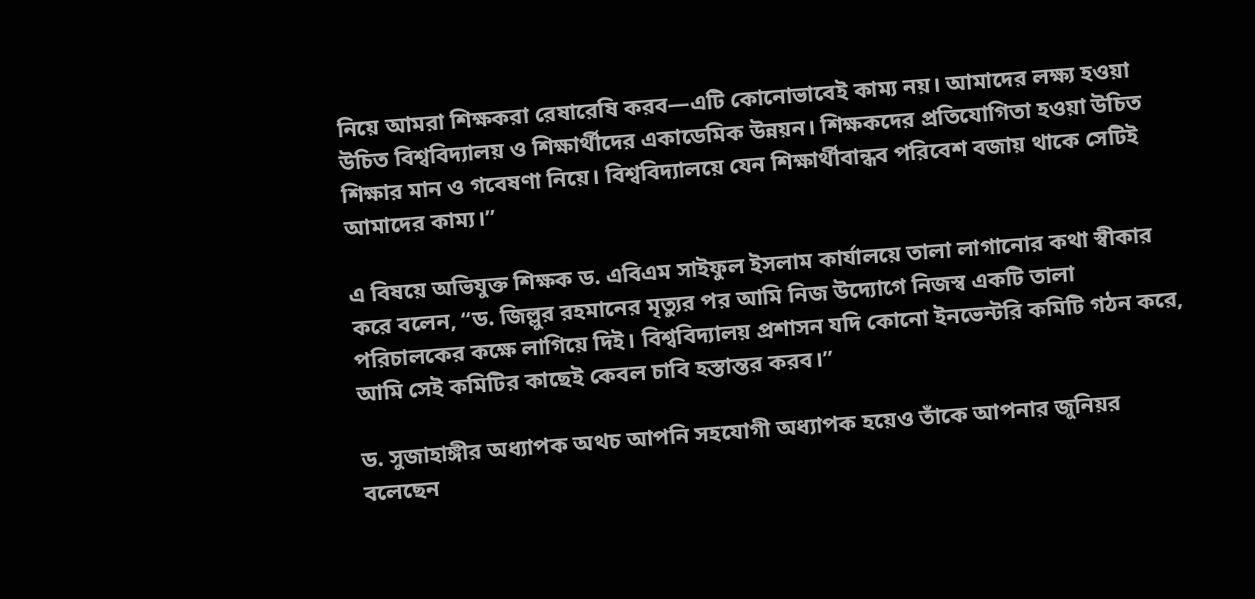নিয়ে আমরা শিক্ষকরা রেষারেষি করব—এটি কোনোভাবেই কাম্য নয়। আমাদের লক্ষ্য হওয়া উচিত বিশ্ববিদ্যালয় ও শিক্ষার্থীদের একাডেমিক উন্নয়ন। শিক্ষকদের প্রতিযোগিতা হওয়া উচিত শিক্ষার মান ও গবেষণা নিয়ে। বিশ্ববিদ্যালয়ে যেন শিক্ষার্থীবান্ধব পরিবেশ বজায় থাকে সেটিই আমাদের কাম্য।”

এ বিষয়ে অভিযুক্ত শিক্ষক ড. এবিএম সাইফুল ইসলাম কার্যালয়ে তালা লাগানোর কথা স্বীকার করে বলেন, “ড. জিল্লুর রহমানের মৃত্যুর পর আমি নিজ উদ্যোগে নিজস্ব একটি তালা পরিচালকের কক্ষে লাগিয়ে দিই। বিশ্ববিদ্যালয় প্রশাসন যদি কোনো ইনভেন্টরি কমিটি গঠন করে, আমি সেই কমিটির কাছেই কেবল চাবি হস্তান্তর করব।”

ড. সুজাহাঙ্গীর অধ্যাপক অথচ আপনি সহযোগী অধ্যাপক হয়েও তাঁকে আপনার জুনিয়র বলেছেন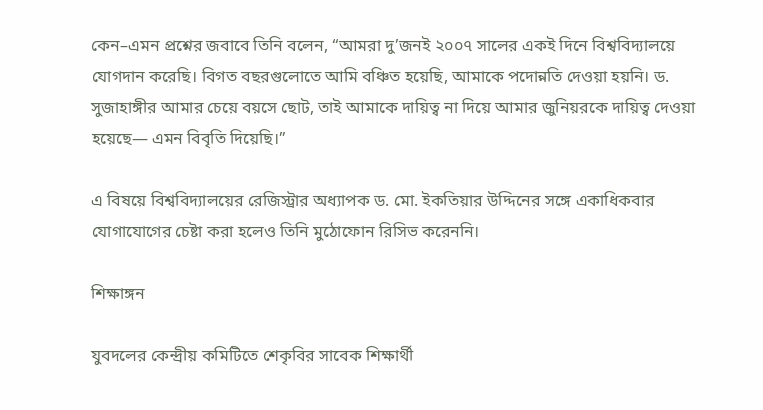কেন–এমন প্রশ্নের জবাবে তিনি বলেন, “আমরা দু’জনই ২০০৭ সালের একই দিনে বিশ্ববিদ্যালয়ে যোগদান করেছি। বিগত বছরগুলোতে আমি বঞ্চিত হয়েছি, আমাকে পদোন্নতি দেওয়া হয়নি। ড. সুজাহাঙ্গীর আমার চেয়ে বয়সে ছোট, তাই আমাকে দায়িত্ব না দিয়ে আমার জুনিয়রকে দায়িত্ব দেওয়া হয়েছে— এমন বিবৃতি দিয়েছি।”

এ বিষয়ে বিশ্ববিদ্যালয়ের রেজিস্ট্রার অধ্যাপক ড. মো. ইকতিয়ার উদ্দিনের সঙ্গে একাধিকবার যোগাযোগের চেষ্টা করা হলেও তিনি মুঠোফোন রিসিভ করেননি।

শিক্ষাঙ্গন

যুবদলের কেন্দ্রীয় কমিটিতে শেকৃবির সাবেক শিক্ষার্থী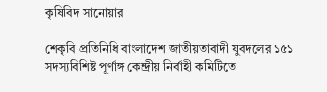কৃষিবিদ সানোয়ার

শেকৃবি প্রতিনিধি বাংলাদেশ জাতীয়তাবাদী যুবদলের ১৫১ সদস্যবিশিষ্ট পূর্ণাঙ্গ কেন্দ্রীয় নির্বাহী কমিটিতে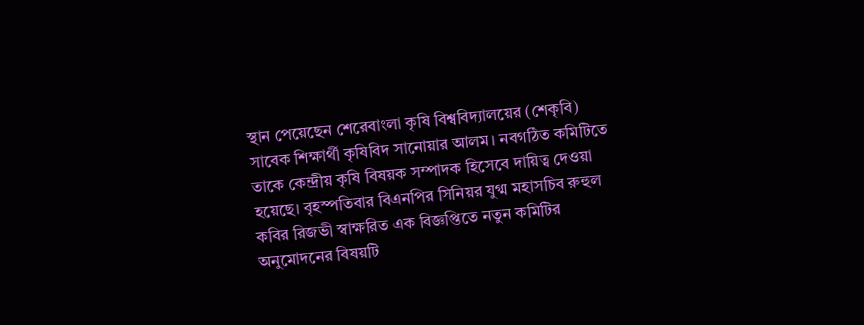স্থান পেয়েছেন শেরেবাংলা কৃষি বিশ্ববিদ্যালয়ের (শেকৃবি) সাবেক শিক্ষার্থী কৃষিবিদ সানোয়ার আলম। নবগঠিত কমিটিতে তাকে কেন্দ্রীয় কৃষি বিষয়ক সম্পাদক হিসেবে দায়িত্ব দেওয়া হয়েছে। বৃহস্পতিবার বিএনপির সিনিয়র যুগ্ম মহাসচিব রুহুল কবির রিজভী স্বাক্ষরিত এক বিজ্ঞপ্তিতে নতুন কমিটির অনুমোদনের বিষয়টি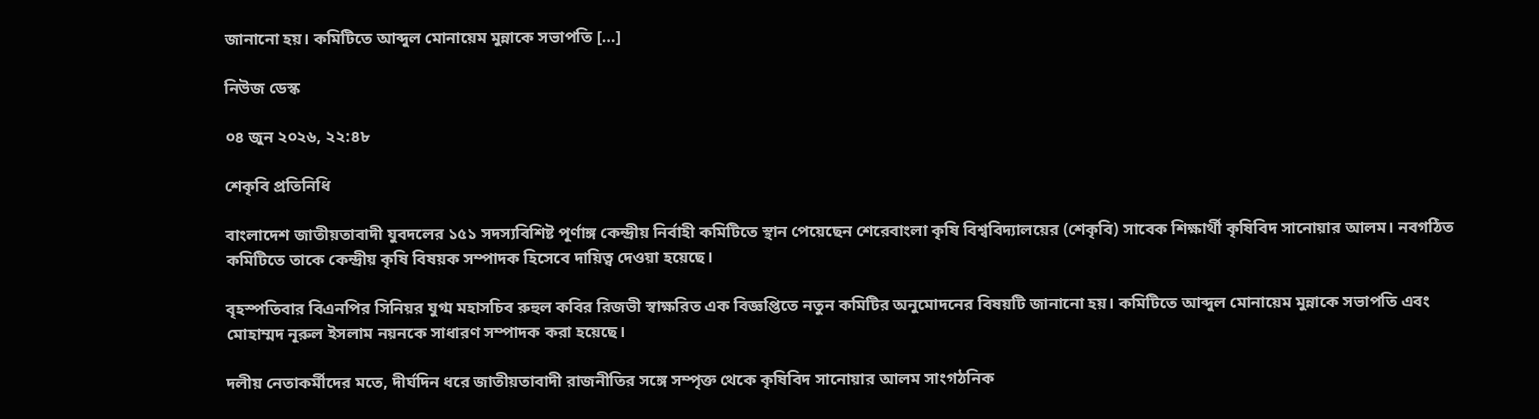জানানো হয়। কমিটিতে আব্দুল মোনায়েম মুন্নাকে সভাপতি […]

নিউজ ডেস্ক

০৪ জুন ২০২৬, ২২:৪৮

শেকৃবি প্রতিনিধি

বাংলাদেশ জাতীয়তাবাদী যুবদলের ১৫১ সদস্যবিশিষ্ট পূর্ণাঙ্গ কেন্দ্রীয় নির্বাহী কমিটিতে স্থান পেয়েছেন শেরেবাংলা কৃষি বিশ্ববিদ্যালয়ের (শেকৃবি) সাবেক শিক্ষার্থী কৃষিবিদ সানোয়ার আলম। নবগঠিত কমিটিতে তাকে কেন্দ্রীয় কৃষি বিষয়ক সম্পাদক হিসেবে দায়িত্ব দেওয়া হয়েছে।

বৃহস্পতিবার বিএনপির সিনিয়র যুগ্ম মহাসচিব রুহুল কবির রিজভী স্বাক্ষরিত এক বিজ্ঞপ্তিতে নতুন কমিটির অনুমোদনের বিষয়টি জানানো হয়। কমিটিতে আব্দুল মোনায়েম মুন্নাকে সভাপতি এবং মোহাম্মদ নূরুল ইসলাম নয়নকে সাধারণ সম্পাদক করা হয়েছে।

দলীয় নেতাকর্মীদের মতে, দীর্ঘদিন ধরে জাতীয়তাবাদী রাজনীতির সঙ্গে সম্পৃক্ত থেকে কৃষিবিদ সানোয়ার আলম সাংগঠনিক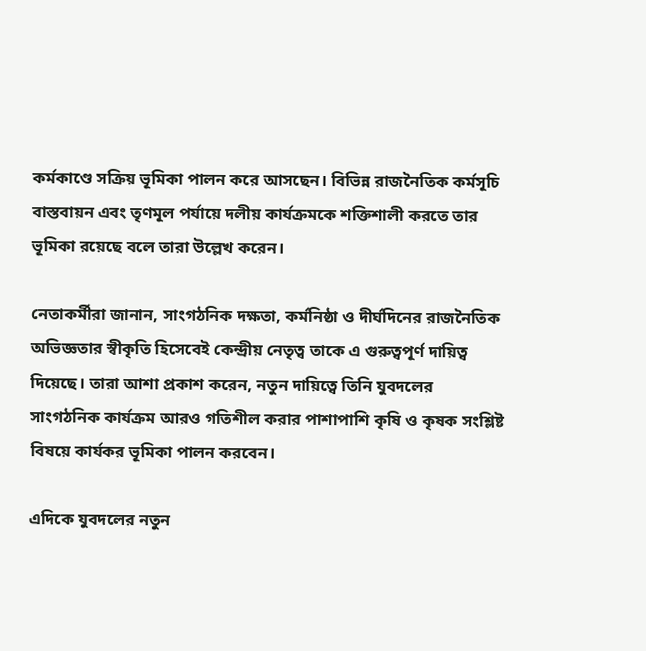কর্মকাণ্ডে সক্রিয় ভূমিকা পালন করে আসছেন। বিভিন্ন রাজনৈতিক কর্মসূচি বাস্তবায়ন এবং তৃণমূল পর্যায়ে দলীয় কার্যক্রমকে শক্তিশালী করতে তার ভূমিকা রয়েছে বলে তারা উল্লেখ করেন।

নেতাকর্মীরা জানান, সাংগঠনিক দক্ষতা, কর্মনিষ্ঠা ও দীর্ঘদিনের রাজনৈতিক অভিজ্ঞতার স্বীকৃতি হিসেবেই কেন্দ্রীয় নেতৃত্ব তাকে এ গুরুত্বপূর্ণ দায়িত্ব দিয়েছে। তারা আশা প্রকাশ করেন, নতুন দায়িত্বে তিনি যুবদলের সাংগঠনিক কার্যক্রম আরও গতিশীল করার পাশাপাশি কৃষি ও কৃষক সংশ্লিষ্ট বিষয়ে কার্যকর ভূমিকা পালন করবেন।

এদিকে যুবদলের নতুন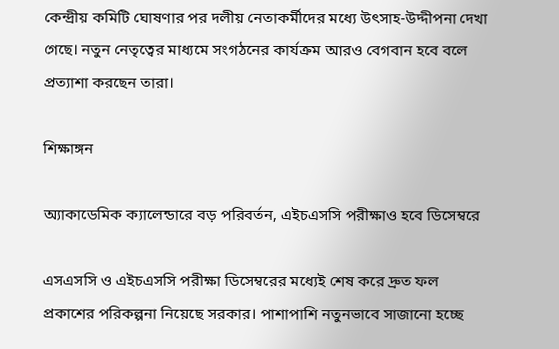কেন্দ্রীয় কমিটি ঘোষণার পর দলীয় নেতাকর্মীদের মধ্যে উৎসাহ-উদ্দীপনা দেখা গেছে। নতুন নেতৃত্বের মাধ্যমে সংগঠনের কার্যক্রম আরও বেগবান হবে বলে প্রত্যাশা করছেন তারা।

শিক্ষাঙ্গন

অ্যাকাডেমিক ক্যালেন্ডারে বড় পরিবর্তন, এইচএসসি পরীক্ষাও হবে ডিসেম্বরে

এসএসসি ও এইচএসসি পরীক্ষা ডিসেম্বরের মধ্যেই শেষ করে দ্রুত ফল প্রকাশের পরিকল্পনা নিয়েছে সরকার। পাশাপাশি নতুনভাবে সাজানো হচ্ছে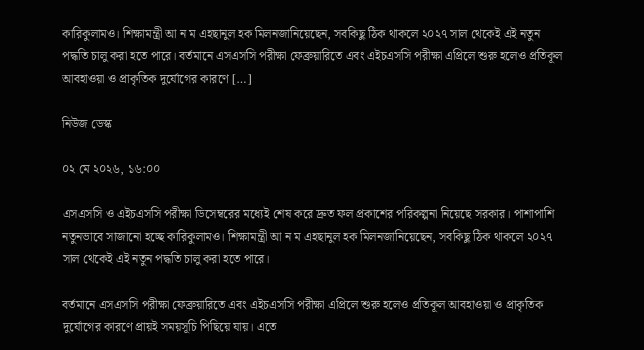কারিকুলামও। শিক্ষামন্ত্রী আ ন ম এহছানুল হক মিলনজানিয়েছেন, সবকিছু ঠিক থাকলে ২০২৭ সাল থেকেই এই নতুন পদ্ধতি চালু করা হতে পারে। বর্তমানে এসএসসি পরীক্ষা ফেব্রুয়ারিতে এবং এইচএসসি পরীক্ষা এপ্রিলে শুরু হলেও প্রতিকূল আবহাওয়া ও প্রাকৃতিক দুর্যোগের কারণে […]

নিউজ ডেস্ক

০২ মে ২০২৬, ১৬:০০

এসএসসি ও এইচএসসি পরীক্ষা ডিসেম্বরের মধ্যেই শেষ করে দ্রুত ফল প্রকাশের পরিকল্পনা নিয়েছে সরকার। পাশাপাশি নতুনভাবে সাজানো হচ্ছে কারিকুলামও। শিক্ষামন্ত্রী আ ন ম এহছানুল হক মিলনজানিয়েছেন, সবকিছু ঠিক থাকলে ২০২৭ সাল থেকেই এই নতুন পদ্ধতি চালু করা হতে পারে।

বর্তমানে এসএসসি পরীক্ষা ফেব্রুয়ারিতে এবং এইচএসসি পরীক্ষা এপ্রিলে শুরু হলেও প্রতিকূল আবহাওয়া ও প্রাকৃতিক দুর্যোগের কারণে প্রায়ই সময়সূচি পিছিয়ে যায়। এতে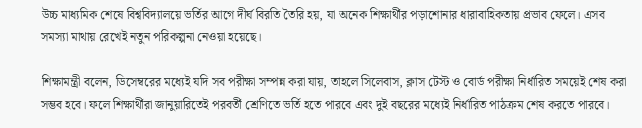উচ্চ মাধ্যমিক শেষে বিশ্ববিদ্যালয়ে ভর্তির আগে দীর্ঘ বিরতি তৈরি হয়, যা অনেক শিক্ষার্থীর পড়াশোনার ধারাবাহিকতায় প্রভাব ফেলে। এসব সমস্যা মাথায় রেখেই নতুন পরিকল্পনা নেওয়া হয়েছে।

শিক্ষামন্ত্রী বলেন, ডিসেম্বরের মধ্যেই যদি সব পরীক্ষা সম্পন্ন করা যায়, তাহলে সিলেবাস, ক্লাস টেস্ট ও বোর্ড পরীক্ষা নির্ধারিত সময়েই শেষ করা সম্ভব হবে। ফলে শিক্ষার্থীরা জানুয়ারিতেই পরবর্তী শ্রেণিতে ভর্তি হতে পারবে এবং দুই বছরের মধ্যেই নির্ধারিত পাঠক্রম শেষ করতে পারবে।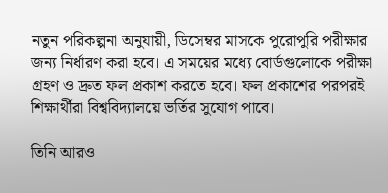নতুন পরিকল্পনা অনুযায়ী, ডিসেম্বর মাসকে পুরোপুরি পরীক্ষার জন্য নির্ধারণ করা হবে। এ সময়ের মধ্যে বোর্ডগুলোকে পরীক্ষা গ্রহণ ও দ্রুত ফল প্রকাশ করতে হবে। ফল প্রকাশের পরপরই শিক্ষার্থীরা বিশ্ববিদ্যালয়ে ভর্তির সুযোগ পাবে।

তিনি আরও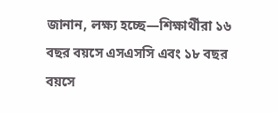জানান, লক্ষ্য হচ্ছে—শিক্ষার্থীরা ১৬ বছর বয়সে এসএসসি এবং ১৮ বছর বয়সে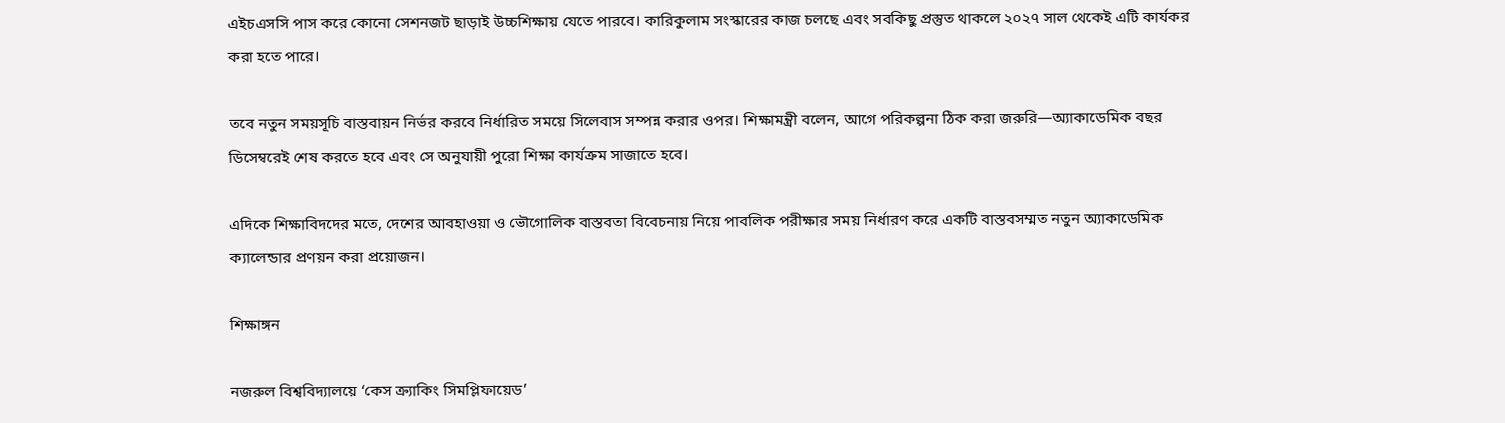এইচএসসি পাস করে কোনো সেশনজট ছাড়াই উচ্চশিক্ষায় যেতে পারবে। কারিকুলাম সংস্কারের কাজ চলছে এবং সবকিছু প্রস্তুত থাকলে ২০২৭ সাল থেকেই এটি কার্যকর করা হতে পারে।

তবে নতুন সময়সূচি বাস্তবায়ন নির্ভর করবে নির্ধারিত সময়ে সিলেবাস সম্পন্ন করার ওপর। শিক্ষামন্ত্রী বলেন, আগে পরিকল্পনা ঠিক করা জরুরি—অ্যাকাডেমিক বছর ডিসেম্বরেই শেষ করতে হবে এবং সে অনুযায়ী পুরো শিক্ষা কার্যক্রম সাজাতে হবে।

এদিকে শিক্ষাবিদদের মতে, দেশের আবহাওয়া ও ভৌগোলিক বাস্তবতা বিবেচনায় নিয়ে পাবলিক পরীক্ষার সময় নির্ধারণ করে একটি বাস্তবসম্মত নতুন অ্যাকাডেমিক ক্যালেন্ডার প্রণয়ন করা প্রয়োজন।

শিক্ষাঙ্গন

নজরুল বিশ্ববিদ্যালয়ে ‘কেস ক্র্যাকিং সিমপ্লিফায়েড’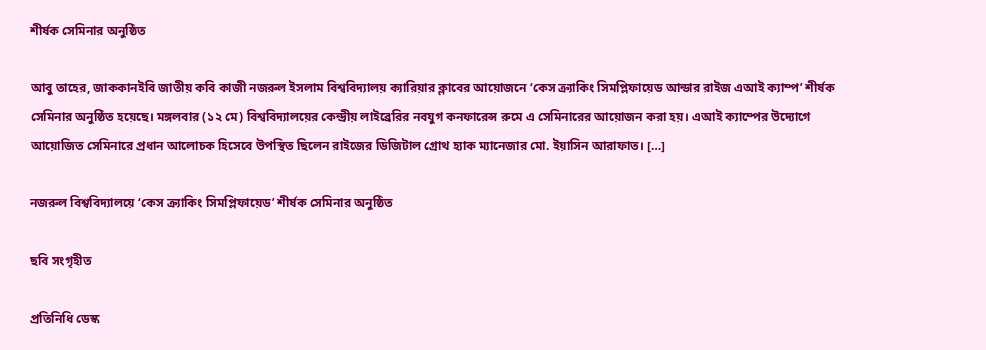শীর্ষক সেমিনার অনুষ্ঠিত

আবু তাহের, জাককানইবি জাতীয় কবি কাজী নজরুল ইসলাম বিশ্ববিদ্যালয় ক্যারিয়ার ক্লাবের আয়োজনে ‘কেস ক্র্যাকিং সিমপ্লিফায়েড আন্ডার রাইজ এআই ক্যাম্প’ শীর্ষক সেমিনার অনুষ্ঠিত হয়েছে। মঙ্গলবার (১২ মে) বিশ্ববিদ্যালয়ের কেন্দ্রীয় লাইব্রেরির নবযুগ কনফারেন্স রুমে এ সেমিনারের আয়োজন করা হয়। এআই ক্যাম্পের উদ্যোগে আয়োজিত সেমিনারে প্রধান আলোচক হিসেবে উপস্থিত ছিলেন রাইজের ডিজিটাল গ্রোথ হ্যাক ম্যানেজার মো. ইয়াসিন আরাফাত। […]

নজরুল বিশ্ববিদ্যালয়ে ‘কেস ক্র্যাকিং সিমপ্লিফায়েড’ শীর্ষক সেমিনার অনুষ্ঠিত

ছবি সংগৃহীত

প্রতিনিধি ডেস্ক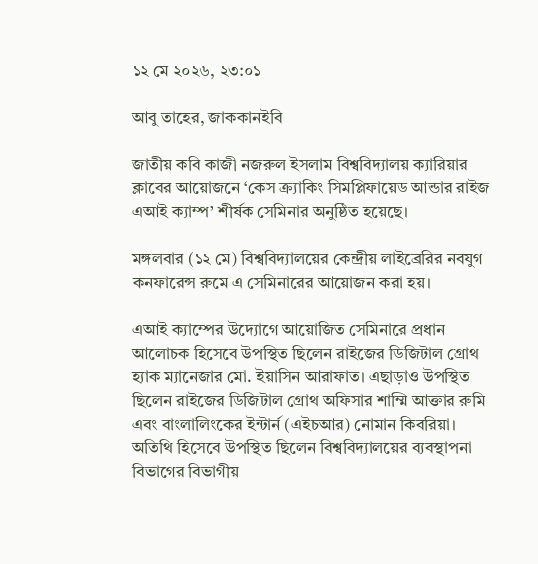১২ মে ২০২৬, ২৩:০১

আবু তাহের, জাককানইবি

জাতীয় কবি কাজী নজরুল ইসলাম বিশ্ববিদ্যালয় ক্যারিয়ার ক্লাবের আয়োজনে ‘কেস ক্র্যাকিং সিমপ্লিফায়েড আন্ডার রাইজ এআই ক্যাম্প’ শীর্ষক সেমিনার অনুষ্ঠিত হয়েছে।

মঙ্গলবার (১২ মে) বিশ্ববিদ্যালয়ের কেন্দ্রীয় লাইব্রেরির নবযুগ কনফারেন্স রুমে এ সেমিনারের আয়োজন করা হয়।

এআই ক্যাম্পের উদ্যোগে আয়োজিত সেমিনারে প্রধান আলোচক হিসেবে উপস্থিত ছিলেন রাইজের ডিজিটাল গ্রোথ হ্যাক ম্যানেজার মো. ইয়াসিন আরাফাত। এছাড়াও উপস্থিত ছিলেন রাইজের ডিজিটাল গ্রোথ অফিসার শাম্মি আক্তার রুমি এবং বাংলালিংকের ইন্টার্ন (এইচআর) নোমান কিবরিয়া। অতিথি হিসেবে উপস্থিত ছিলেন বিশ্ববিদ্যালয়ের ব্যবস্থাপনা বিভাগের বিভাগীয়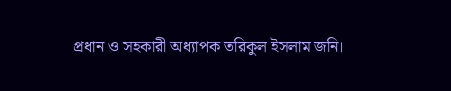প্রধান ও সহকারী অধ্যাপক তরিকুল ইসলাম জনি।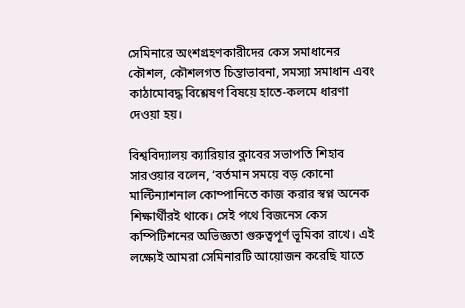সেমিনারে অংশগ্রহণকারীদের কেস সমাধানের কৌশল, কৌশলগত চিন্তাভাবনা, সমস্যা সমাধান এবং কাঠামোবদ্ধ বিশ্লেষণ বিষয়ে হাতে-কলমে ধারণা দেওয়া হয়।

বিশ্ববিদ্যালয় ক্যারিয়ার ক্লাবের সভাপতি শিহাব সারওয়ার বলেন, ‘বর্তমান সময়ে বড় কোনো মাল্টিন্যাশনাল কোম্পানিতে কাজ করার স্বপ্ন অনেক শিক্ষার্থীরই থাকে। সেই পথে বিজনেস কেস কম্পিটিশনের অভিজ্ঞতা গুরুত্বপূর্ণ ভূমিকা রাখে। এই লক্ষ্যেই আমরা সেমিনারটি আয়োজন করেছি যাতে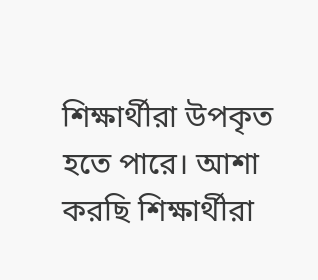শিক্ষার্থীরা উপকৃত হতে পারে। আশা করছি শিক্ষার্থীরা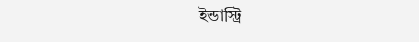ইন্ডাস্ট্রি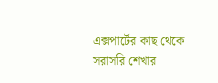এক্সপার্টের কাছ থেকে সরাসরি শেখার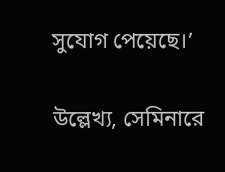সুযোগ পেয়েছে।’

উল্লেখ্য, সেমিনারে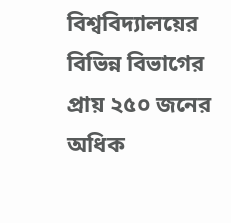বিশ্ববিদ্যালয়ের বিভিন্ন বিভাগের প্রায় ২৫০ জনের অধিক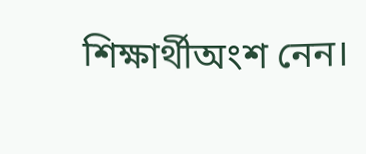শিক্ষার্থীঅংশ নেন।